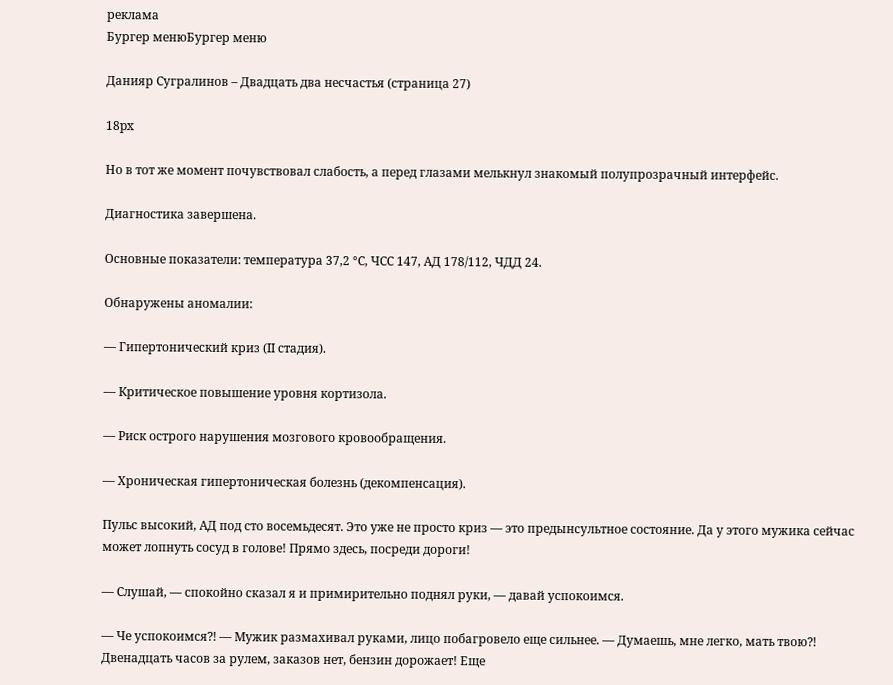реклама
Бургер менюБургер меню

Данияр Сугралинов – Двадцать два несчастья (страница 27)

18px

Но в тот же момент почувствовал слабость, а перед глазами мелькнул знакомый полупрозрачный интерфейс.

Диагностика завершена.

Основные показатели: температура 37,2 °C, ЧСС 147, АД 178/112, ЧДД 24.

Обнаружены аномалии:

— Гипертонический криз (II стадия).

— Критическое повышение уровня кортизола.

— Риск острого нарушения мозгового кровообращения.

— Хроническая гипертоническая болезнь (декомпенсация).

Пульс высокий, АД под сто восемьдесят. Это уже не просто криз — это предынсультное состояние. Да у этого мужика сейчас может лопнуть сосуд в голове! Прямо здесь, посреди дороги!

— Слушай, — спокойно сказал я и примирительно поднял руки, — давай успокоимся.

— Че успокоимся⁈ — Мужик размахивал руками, лицо побагровело еще сильнее. — Думаешь, мне легко, мать твою⁈ Двенадцать часов за рулем, заказов нет, бензин дорожает! Еще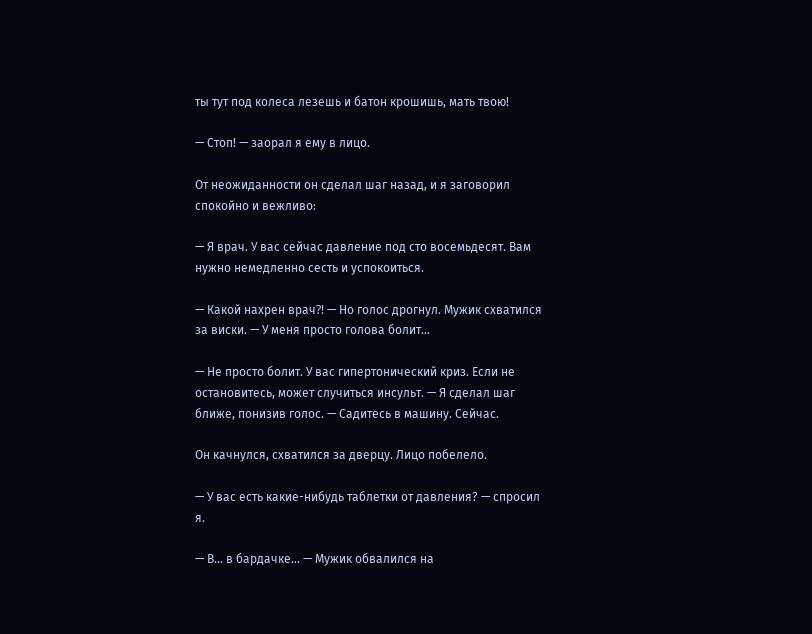ты тут под колеса лезешь и батон крошишь, мать твою!

— Стоп! — заорал я ему в лицо.

От неожиданности он сделал шаг назад, и я заговорил спокойно и вежливо:

— Я врач. У вас сейчас давление под сто восемьдесят. Вам нужно немедленно сесть и успокоиться.

— Какой нахрен врач⁈ — Но голос дрогнул. Мужик схватился за виски. — У меня просто голова болит…

— Не просто болит. У вас гипертонический криз. Если не остановитесь, может случиться инсульт. — Я сделал шаг ближе, понизив голос. — Садитесь в машину. Сейчас.

Он качнулся, схватился за дверцу. Лицо побелело.

— У вас есть какие-нибудь таблетки от давления? — спросил я.

— В… в бардачке… — Мужик обвалился на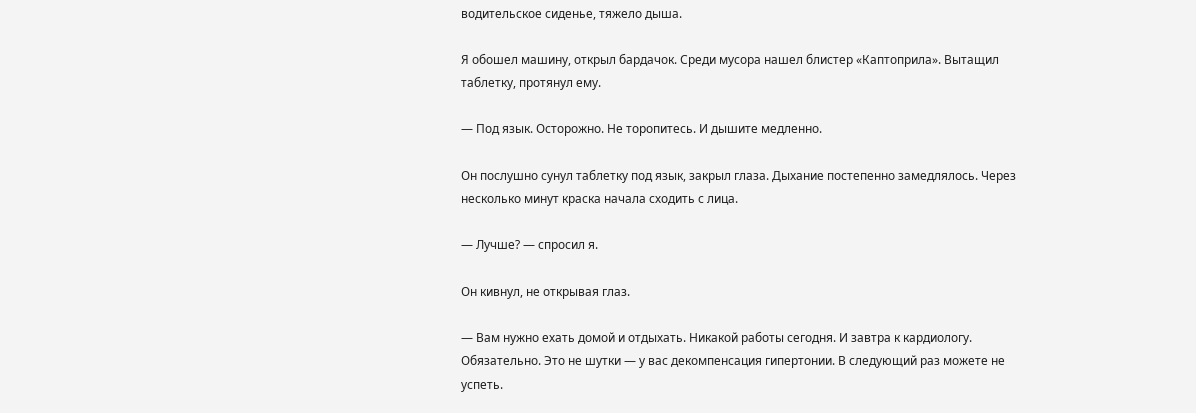водительское сиденье, тяжело дыша.

Я обошел машину, открыл бардачок. Среди мусора нашел блистер «Каптоприла». Вытащил таблетку, протянул ему.

— Под язык. Осторожно. Не торопитесь. И дышите медленно.

Он послушно сунул таблетку под язык, закрыл глаза. Дыхание постепенно замедлялось. Через несколько минут краска начала сходить с лица.

— Лучше? — спросил я.

Он кивнул, не открывая глаз.

— Вам нужно ехать домой и отдыхать. Никакой работы сегодня. И завтра к кардиологу. Обязательно. Это не шутки — у вас декомпенсация гипертонии. В следующий раз можете не успеть.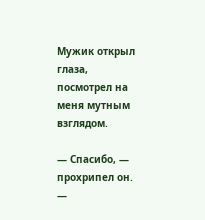Мужик открыл глаза, посмотрел на меня мутным взглядом.

— Спасибо, — прохрипел он. —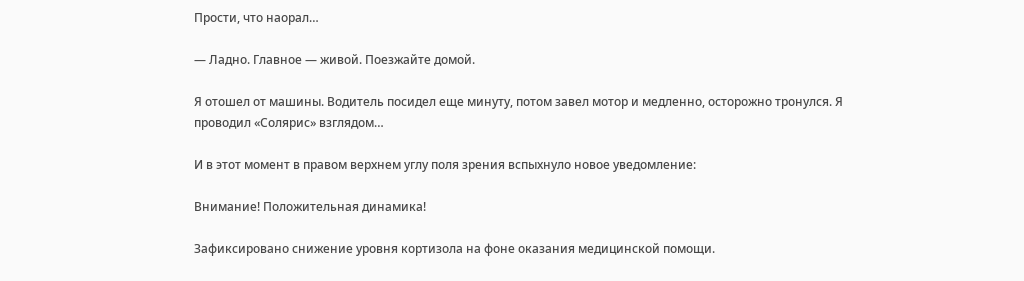Прости, что наорал…

— Ладно. Главное — живой. Поезжайте домой.

Я отошел от машины. Водитель посидел еще минуту, потом завел мотор и медленно, осторожно тронулся. Я проводил «Солярис» взглядом…

И в этот момент в правом верхнем углу поля зрения вспыхнуло новое уведомление:

Внимание! Положительная динамика!

Зафиксировано снижение уровня кортизола на фоне оказания медицинской помощи.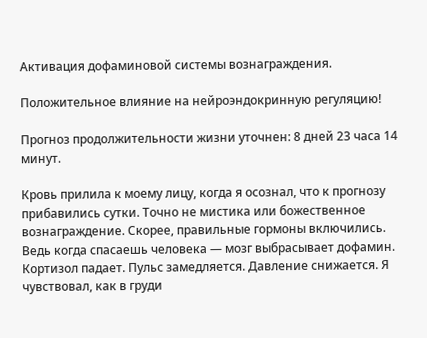Активация дофаминовой системы вознаграждения.

Положительное влияние на нейроэндокринную регуляцию!

Прогноз продолжительности жизни уточнен: 8 дней 23 часа 14 минут.

Кровь прилила к моему лицу, когда я осознал, что к прогнозу прибавились сутки. Точно не мистика или божественное вознаграждение. Скорее, правильные гормоны включились. Ведь когда спасаешь человека — мозг выбрасывает дофамин. Кортизол падает. Пульс замедляется. Давление снижается. Я чувствовал, как в груди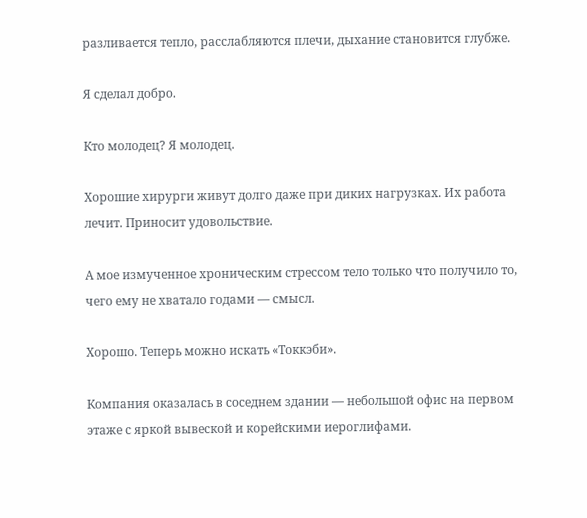разливается тепло, расслабляются плечи, дыхание становится глубже.

Я сделал добро.

Кто молодец? Я молодец.

Хорошие хирурги живут долго даже при диких нагрузках. Их работа лечит. Приносит удовольствие.

А мое измученное хроническим стрессом тело только что получило то, чего ему не хватало годами — смысл.

Хорошо. Теперь можно искать «Токкэби».

Компания оказалась в соседнем здании — небольшой офис на первом этаже с яркой вывеской и корейскими иероглифами.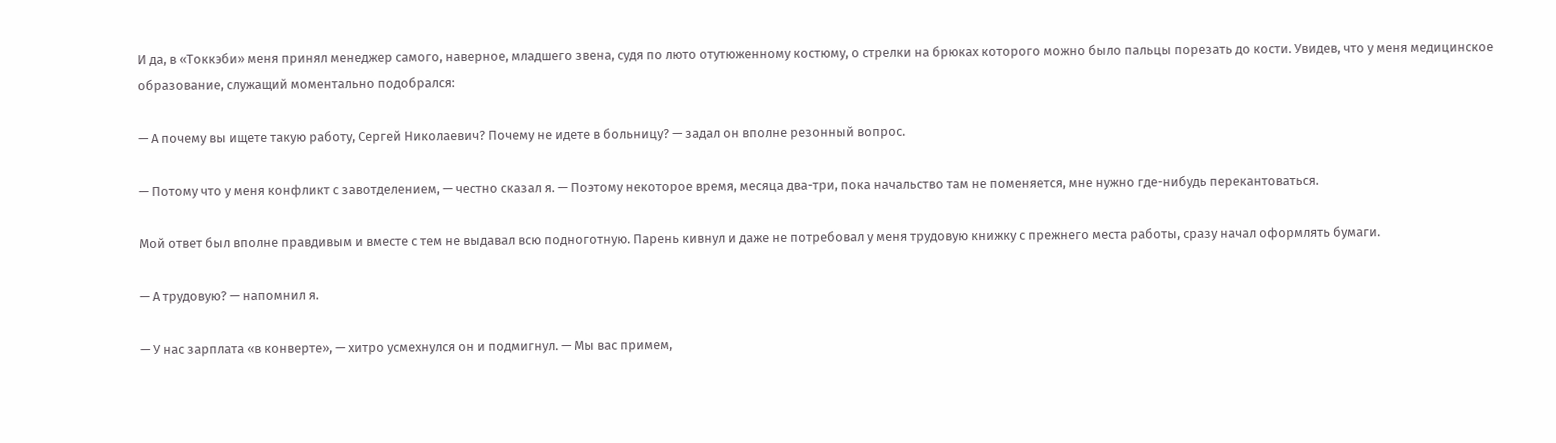И да, в «Токкэби» меня принял менеджер самого, наверное, младшего звена, судя по люто отутюженному костюму, о стрелки на брюках которого можно было пальцы порезать до кости. Увидев, что у меня медицинское образование, служащий моментально подобрался:

— А почему вы ищете такую работу, Сергей Николаевич? Почему не идете в больницу? — задал он вполне резонный вопрос.

— Потому что у меня конфликт с завотделением, — честно сказал я. — Поэтому некоторое время, месяца два-три, пока начальство там не поменяется, мне нужно где-нибудь перекантоваться.

Мой ответ был вполне правдивым и вместе с тем не выдавал всю подноготную. Парень кивнул и даже не потребовал у меня трудовую книжку с прежнего места работы, сразу начал оформлять бумаги.

— А трудовую? — напомнил я.

— У нас зарплата «в конверте», — хитро усмехнулся он и подмигнул. — Мы вас примем,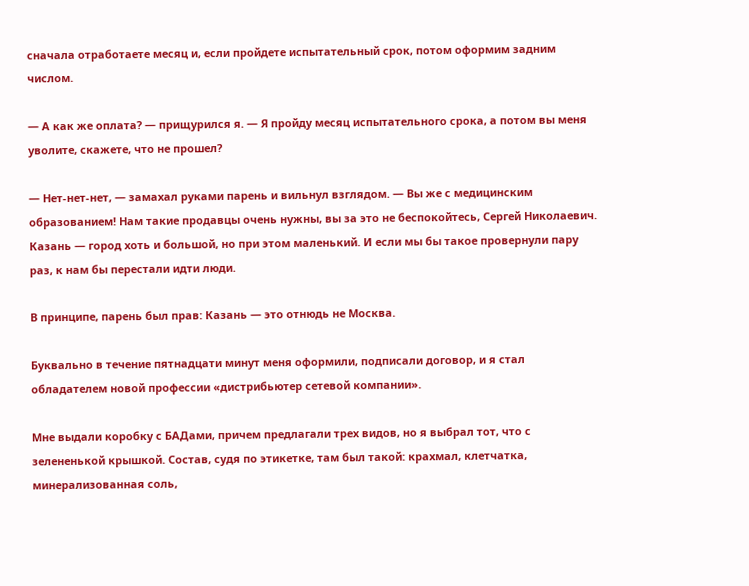сначала отработаете месяц и, если пройдете испытательный срок, потом оформим задним числом.

— А как же оплата? — прищурился я. — Я пройду месяц испытательного срока, а потом вы меня уволите, скажете, что не прошел?

— Нет-нет-нет, — замахал руками парень и вильнул взглядом. — Вы же с медицинским образованием! Нам такие продавцы очень нужны, вы за это не беспокойтесь, Сергей Николаевич. Казань — город хоть и большой, но при этом маленький. И если мы бы такое провернули пару раз, к нам бы перестали идти люди.

В принципе, парень был прав: Казань — это отнюдь не Москва.

Буквально в течение пятнадцати минут меня оформили, подписали договор, и я стал обладателем новой профессии «дистрибьютер сетевой компании».

Мне выдали коробку с БАДами, причем предлагали трех видов, но я выбрал тот, что с зелененькой крышкой. Состав, судя по этикетке, там был такой: крахмал, клетчатка, минерализованная соль,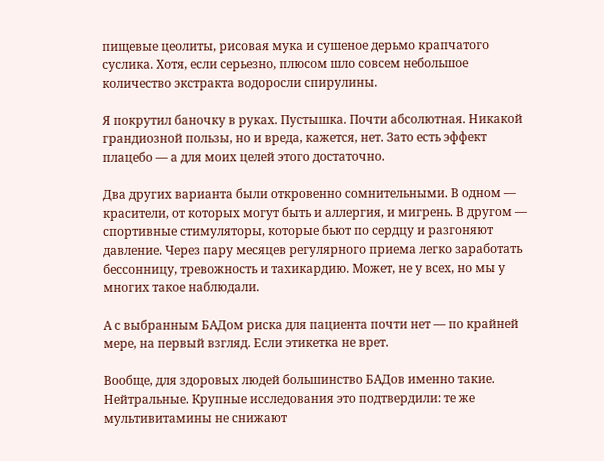пищевые цеолиты, рисовая мука и сушеное дерьмо крапчатого суслика. Хотя, если серьезно, плюсом шло совсем небольшое количество экстракта водоросли спирулины.

Я покрутил баночку в руках. Пустышка. Почти абсолютная. Никакой грандиозной пользы, но и вреда, кажется, нет. Зато есть эффект плацебо — а для моих целей этого достаточно.

Два других варианта были откровенно сомнительными. В одном — красители, от которых могут быть и аллергия, и мигрень. В другом — спортивные стимуляторы, которые бьют по сердцу и разгоняют давление. Через пару месяцев регулярного приема легко заработать бессонницу, тревожность и тахикардию. Может, не у всех, но мы у многих такое наблюдали.

А с выбранным БАДом риска для пациента почти нет — по крайней мере, на первый взгляд. Если этикетка не врет.

Вообще, для здоровых людей большинство БАДов именно такие. Нейтральные. Крупные исследования это подтвердили: те же мультивитамины не снижают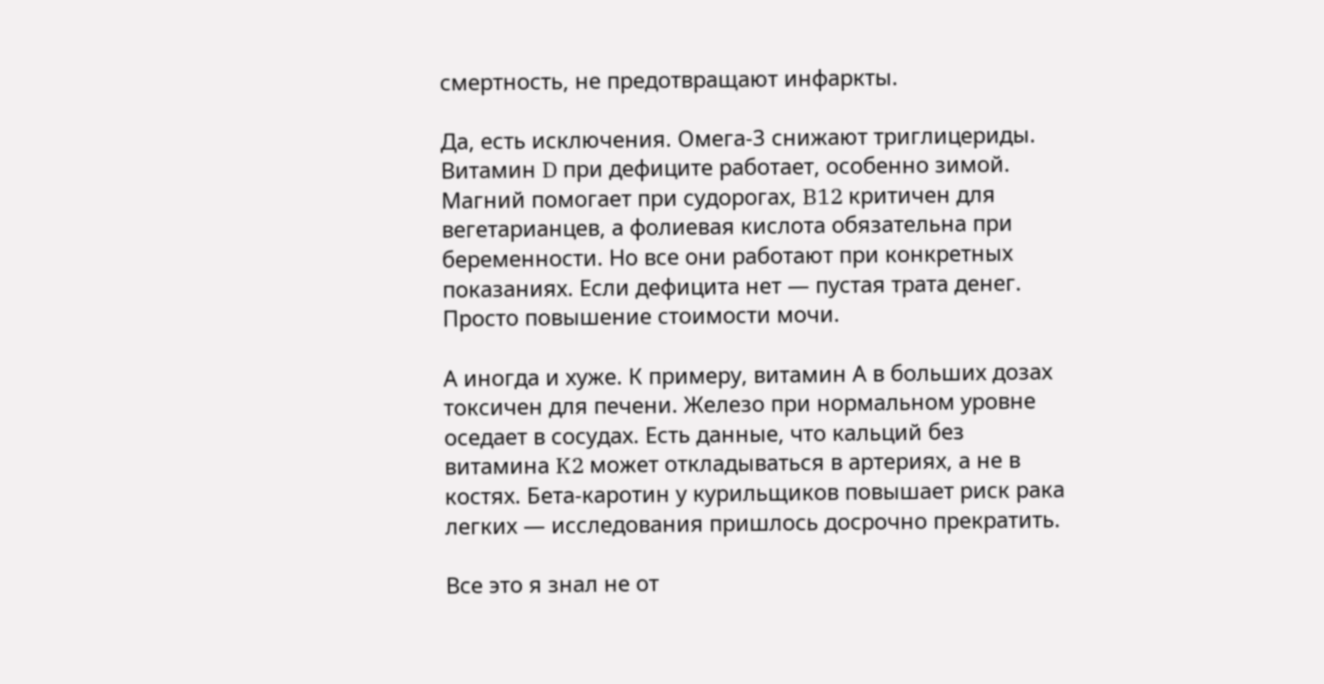смертность, не предотвращают инфаркты.

Да, есть исключения. Омега-3 снижают триглицериды. Витамин D при дефиците работает, особенно зимой. Магний помогает при судорогах, B12 критичен для вегетарианцев, а фолиевая кислота обязательна при беременности. Но все они работают при конкретных показаниях. Если дефицита нет — пустая трата денег. Просто повышение стоимости мочи.

А иногда и хуже. К примеру, витамин А в больших дозах токсичен для печени. Железо при нормальном уровне оседает в сосудах. Есть данные, что кальций без витамина K2 может откладываться в артериях, а не в костях. Бета-каротин у курильщиков повышает риск рака легких — исследования пришлось досрочно прекратить.

Все это я знал не от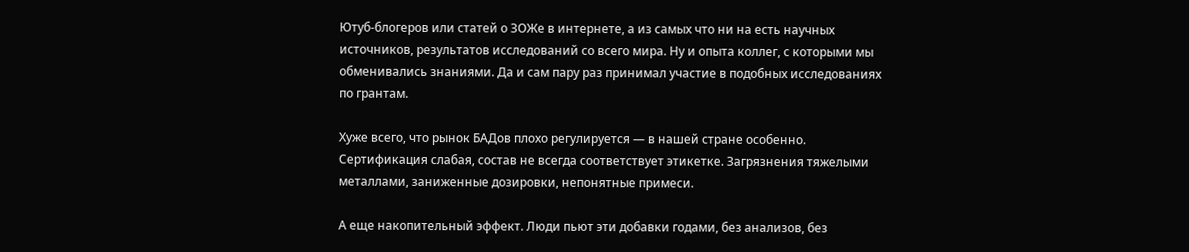Ютуб-блогеров или статей о ЗОЖе в интернете, а из самых что ни на есть научных источников, результатов исследований со всего мира. Ну и опыта коллег, с которыми мы обменивались знаниями. Да и сам пару раз принимал участие в подобных исследованиях по грантам.

Хуже всего, что рынок БАДов плохо регулируется — в нашей стране особенно. Сертификация слабая, состав не всегда соответствует этикетке. Загрязнения тяжелыми металлами, заниженные дозировки, непонятные примеси.

А еще накопительный эффект. Люди пьют эти добавки годами, без анализов, без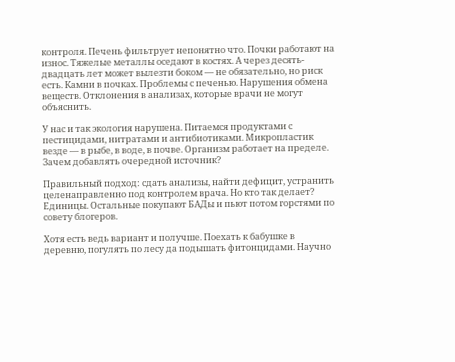контроля. Печень фильтрует непонятно что. Почки работают на износ. Тяжелые металлы оседают в костях. А через десять-двадцать лет может вылезти боком — не обязательно, но риск есть. Камни в почках. Проблемы с печенью. Нарушения обмена веществ. Отклонения в анализах, которые врачи не могут объяснить.

У нас и так экология нарушена. Питаемся продуктами с пестицидами, нитратами и антибиотиками. Микропластик везде — в рыбе, в воде, в почве. Организм работает на пределе. Зачем добавлять очередной источник?

Правильный подход: сдать анализы, найти дефицит, устранить целенаправленно под контролем врача. Но кто так делает? Единицы. Остальные покупают БАДы и пьют потом горстями по совету блогеров.

Хотя есть ведь вариант и получше. Поехать к бабушке в деревню, погулять по лесу да подышать фитонцидами. Научно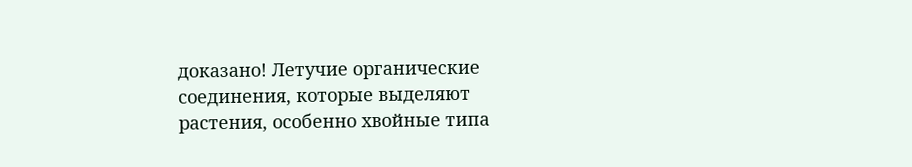доказано! Летучие органические соединения, которые выделяют растения, особенно хвойные типа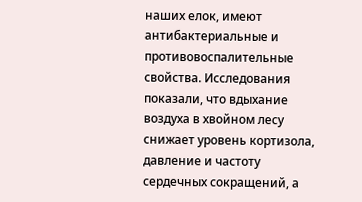наших елок, имеют антибактериальные и противовоспалительные свойства. Исследования показали, что вдыхание воздуха в хвойном лесу снижает уровень кортизола, давление и частоту сердечных сокращений, а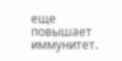еще повышает иммунитет.